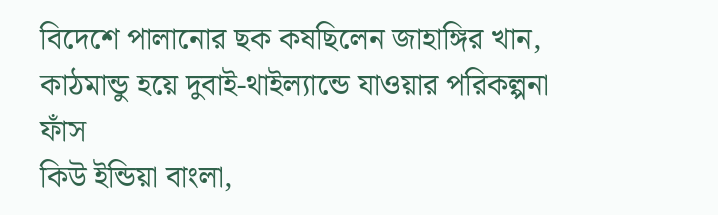বিদেশে পালানোর ছক কষছিলেন জাহাঙ্গির খান, কাঠমান্ডু হয়ে দুবাই-থাইল্যান্ডে যাওয়ার পরিকল্পনা ফাঁস
কিউ ইন্ডিয়া বাংলা,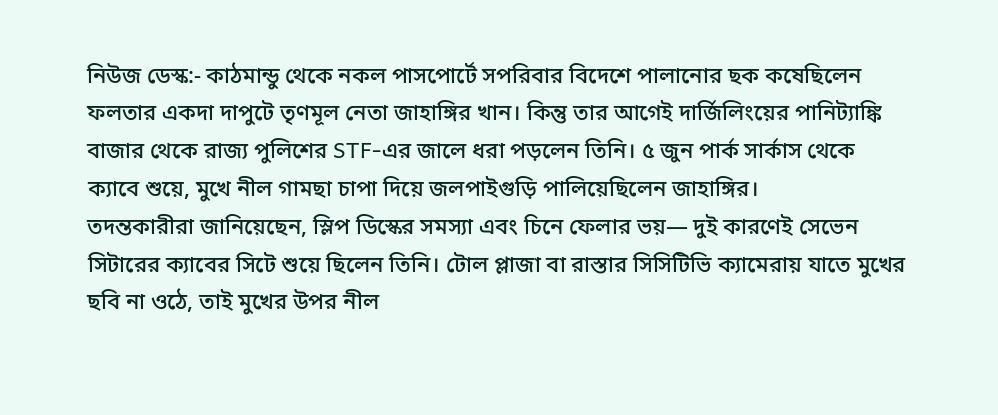নিউজ ডেস্ক:- কাঠমান্ডু থেকে নকল পাসপোর্টে সপরিবার বিদেশে পালানোর ছক কষেছিলেন ফলতার একদা দাপুটে তৃণমূল নেতা জাহাঙ্গির খান। কিন্তু তার আগেই দার্জিলিংয়ের পানিট্যাঙ্কি বাজার থেকে রাজ্য পুলিশের STF-এর জালে ধরা পড়লেন তিনি। ৫ জুন পার্ক সার্কাস থেকে ক্যাবে শুয়ে, মুখে নীল গামছা চাপা দিয়ে জলপাইগুড়ি পালিয়েছিলেন জাহাঙ্গির।
তদন্তকারীরা জানিয়েছেন, স্লিপ ডিস্কের সমস্যা এবং চিনে ফেলার ভয়— দুই কারণেই সেভেন সিটারের ক্যাবের সিটে শুয়ে ছিলেন তিনি। টোল প্লাজা বা রাস্তার সিসিটিভি ক্যামেরায় যাতে মুখের ছবি না ওঠে, তাই মুখের উপর নীল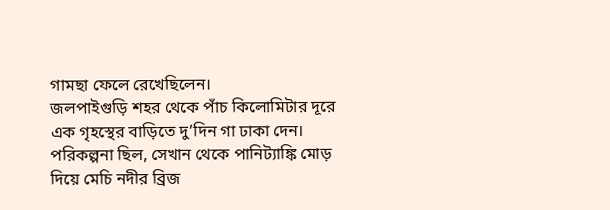গামছা ফেলে রেখেছিলেন।
জলপাইগুড়ি শহর থেকে পাঁচ কিলোমিটার দূরে এক গৃহস্থের বাড়িতে দু’দিন গা ঢাকা দেন। পরিকল্পনা ছিল, সেখান থেকে পানিট্যাঙ্কি মোড় দিয়ে মেচি নদীর ব্রিজ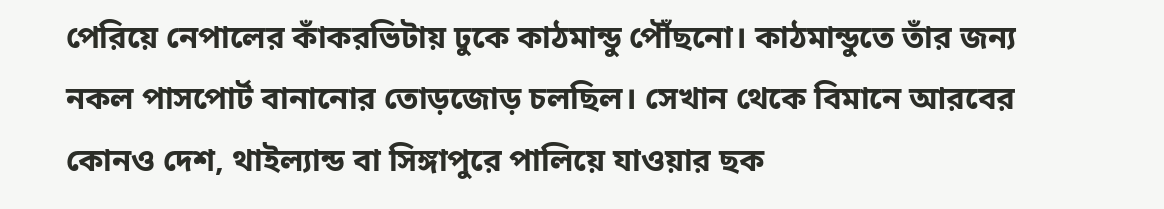পেরিয়ে নেপালের কাঁকরভিটায় ঢুকে কাঠমান্ডু পৌঁছনো। কাঠমান্ডুতে তাঁর জন্য নকল পাসপোর্ট বানানোর তোড়জোড় চলছিল। সেখান থেকে বিমানে আরবের কোনও দেশ, থাইল্যান্ড বা সিঙ্গাপুরে পালিয়ে যাওয়ার ছক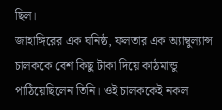ছিল।
জাহাঙ্গিরের এক ঘনিষ্ঠ, ফলতার এক অ্যাম্বুল্যান্স চালককে বেশ কিছু টাকা দিয়ে কাঠমান্ডু পাঠিয়েছিলেন তিনি। ওই চালককেই নকল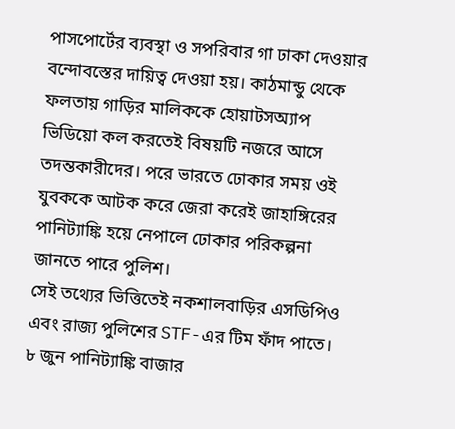পাসপোর্টের ব্যবস্থা ও সপরিবার গা ঢাকা দেওয়ার বন্দোবস্তের দায়িত্ব দেওয়া হয়। কাঠমান্ডু থেকে ফলতায় গাড়ির মালিককে হোয়াটসঅ্যাপ ভিডিয়ো কল করতেই বিষয়টি নজরে আসে তদন্তকারীদের। পরে ভারতে ঢোকার সময় ওই যুবককে আটক করে জেরা করেই জাহাঙ্গিরের পানিট্যাঙ্কি হয়ে নেপালে ঢোকার পরিকল্পনা জানতে পারে পুলিশ।
সেই তথ্যের ভিত্তিতেই নকশালবাড়ির এসডিপিও এবং রাজ্য পুলিশের STF-এর টিম ফাঁদ পাতে। ৮ জুন পানিট্যাঙ্কি বাজার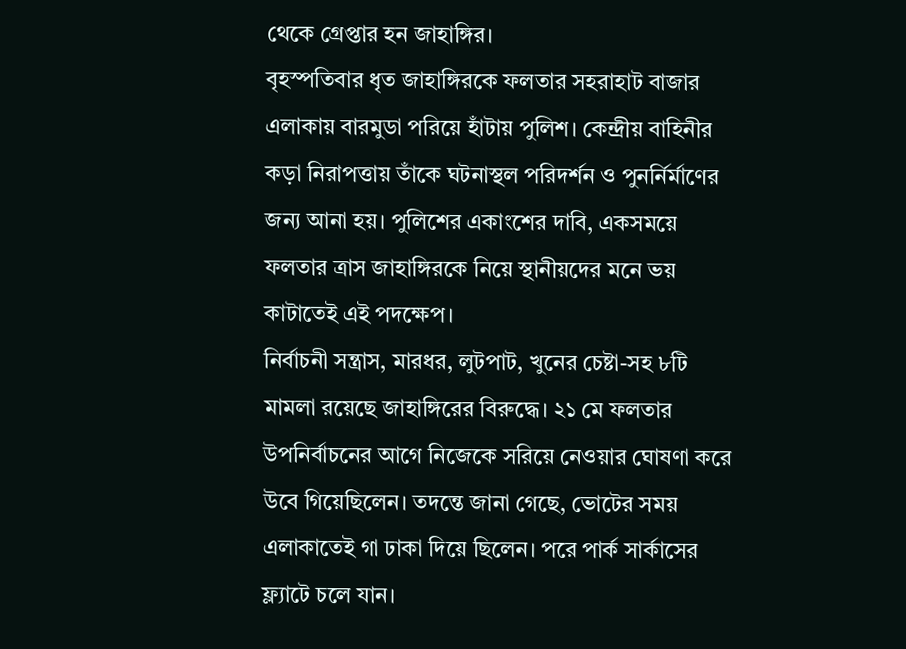থেকে গ্রেপ্তার হন জাহাঙ্গির।
বৃহস্পতিবার ধৃত জাহাঙ্গিরকে ফলতার সহরাহাট বাজার এলাকায় বারমুডা পরিয়ে হাঁটায় পুলিশ। কেন্দ্রীয় বাহিনীর কড়া নিরাপত্তায় তাঁকে ঘটনাস্থল পরিদর্শন ও পুনর্নির্মাণের জন্য আনা হয়। পুলিশের একাংশের দাবি, একসময়ে ফলতার ত্রাস জাহাঙ্গিরকে নিয়ে স্থানীয়দের মনে ভয় কাটাতেই এই পদক্ষেপ।
নির্বাচনী সন্ত্রাস, মারধর, লুটপাট, খুনের চেষ্টা-সহ ৮টি মামলা রয়েছে জাহাঙ্গিরের বিরুদ্ধে। ২১ মে ফলতার উপনির্বাচনের আগে নিজেকে সরিয়ে নেওয়ার ঘোষণা করে উবে গিয়েছিলেন। তদন্তে জানা গেছে, ভোটের সময় এলাকাতেই গা ঢাকা দিয়ে ছিলেন। পরে পার্ক সার্কাসের ফ্ল্যাটে চলে যান।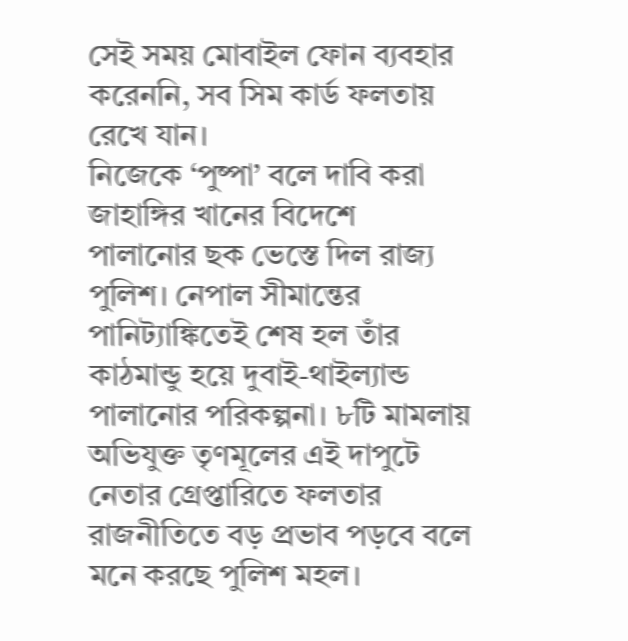সেই সময় মোবাইল ফোন ব্যবহার করেননি, সব সিম কার্ড ফলতায় রেখে যান।
নিজেকে ‘পুষ্পা’ বলে দাবি করা জাহাঙ্গির খানের বিদেশে পালানোর ছক ভেস্তে দিল রাজ্য পুলিশ। নেপাল সীমান্তের পানিট্যাঙ্কিতেই শেষ হল তাঁর কাঠমান্ডু হয়ে দুবাই-থাইল্যান্ড পালানোর পরিকল্পনা। ৮টি মামলায় অভিযুক্ত তৃণমূলের এই দাপুটে নেতার গ্রেপ্তারিতে ফলতার রাজনীতিতে বড় প্রভাব পড়বে বলে মনে করছে পুলিশ মহল।